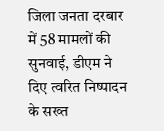जिला जनता दरबार में 58 मामलों की सुनवाई, डीएम ने दिए त्वरित निष्पादन के सख्त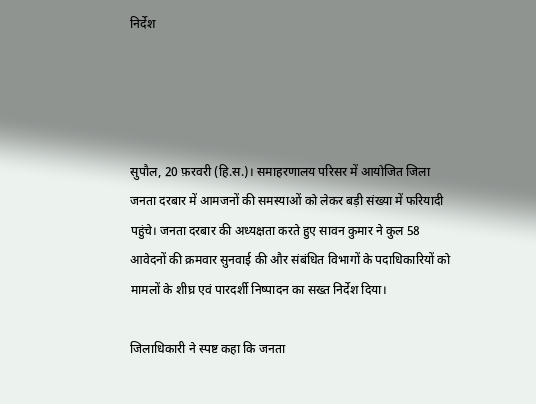निर्देश




सुपौल, 20 फ़रवरी (हि.स.)। समाहरणालय परिसर में आयोजित जिला जनता दरबार में आमजनों की समस्याओं को लेकर बड़ी संख्या में फरियादी पहुंचे। जनता दरबार की अध्यक्षता करते हुए सावन कुमार ने कुल 58 आवेदनों की क्रमवार सुनवाई की और संबंधित विभागों के पदाधिकारियों को मामलों के शीघ्र एवं पारदर्शी निष्पादन का सख्त निर्देश दिया।

जिलाधिकारी ने स्पष्ट कहा कि जनता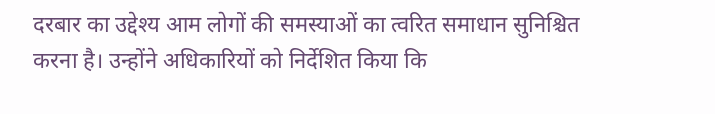दरबार का उद्देश्य आम लोगों की समस्याओं का त्वरित समाधान सुनिश्चित करना है। उन्होंने अधिकारियों को निर्देशित किया कि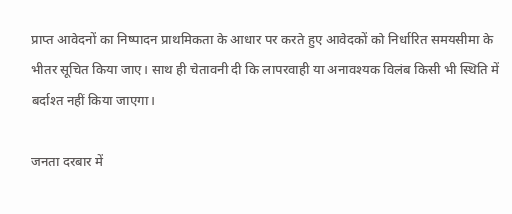प्राप्त आवेदनों का निष्पादन प्राथमिकता के आधार पर करते हुए आवेदकों को निर्धारित समयसीमा के भीतर सूचित किया जाए। साथ ही चेतावनी दी कि लापरवाही या अनावश्यक विलंब किसी भी स्थिति में बर्दाश्त नहीं किया जाएगा।

जनता दरबार में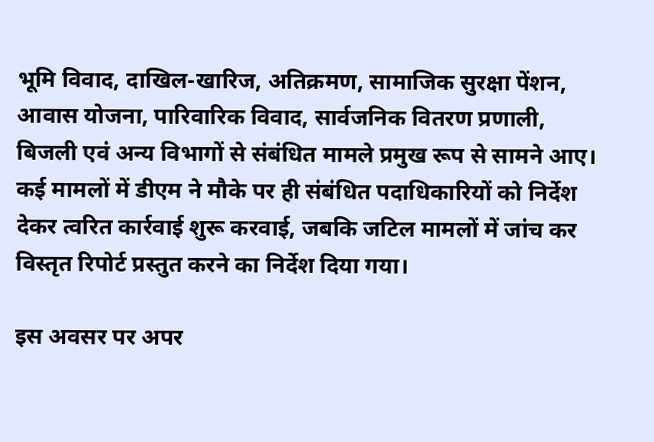भूमि विवाद, दाखिल-खारिज, अतिक्रमण, सामाजिक सुरक्षा पेंशन, आवास योजना, पारिवारिक विवाद, सार्वजनिक वितरण प्रणाली, बिजली एवं अन्य विभागों से संबंधित मामले प्रमुख रूप से सामने आए। कई मामलों में डीएम ने मौके पर ही संबंधित पदाधिकारियों को निर्देश देकर त्वरित कार्रवाई शुरू करवाई, जबकि जटिल मामलों में जांच कर विस्तृत रिपोर्ट प्रस्तुत करने का निर्देश दिया गया।

इस अवसर पर अपर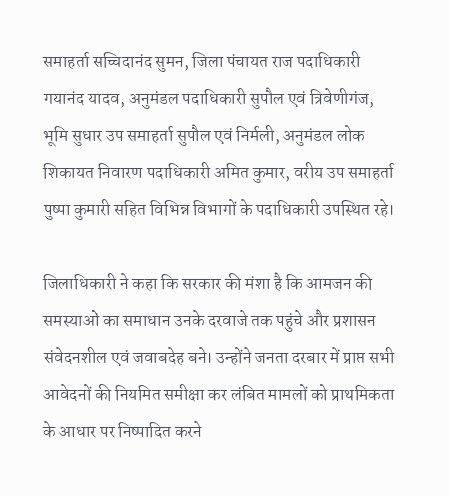समाहर्ता सच्चिदानंद सुमन, जिला पंचायत राज पदाधिकारी गयानंद यादव, अनुमंडल पदाधिकारी सुपौल एवं त्रिवेणीगंज, भूमि सुधार उप समाहर्ता सुपौल एवं निर्मली, अनुमंडल लोक शिकायत निवारण पदाधिकारी अमित कुमार, वरीय उप समाहर्ता पुष्पा कुमारी सहित विभिन्न विभागों के पदाधिकारी उपस्थित रहे।

जिलाधिकारी ने कहा कि सरकार की मंशा है कि आमजन की समस्याओं का समाधान उनके दरवाजे तक पहुंचे और प्रशासन संवेदनशील एवं जवाबदेह बने। उन्होंने जनता दरबार में प्राप्त सभी आवेदनों की नियमित समीक्षा कर लंबित मामलों को प्राथमिकता के आधार पर निष्पादित करने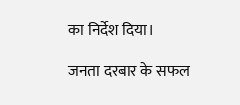का निर्देश दिया।

जनता दरबार के सफल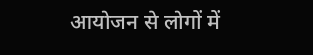आयोजन से लोगों में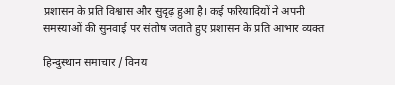प्रशासन के प्रति विश्वास और सुदृढ़ हुआ है। कई फरियादियों ने अपनी समस्याओं की सुनवाई पर संतोष जताते हुए प्रशासन के प्रति आभार व्यक्त

हिन्दुस्थान समाचार / विनय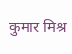कुमार मिश्र